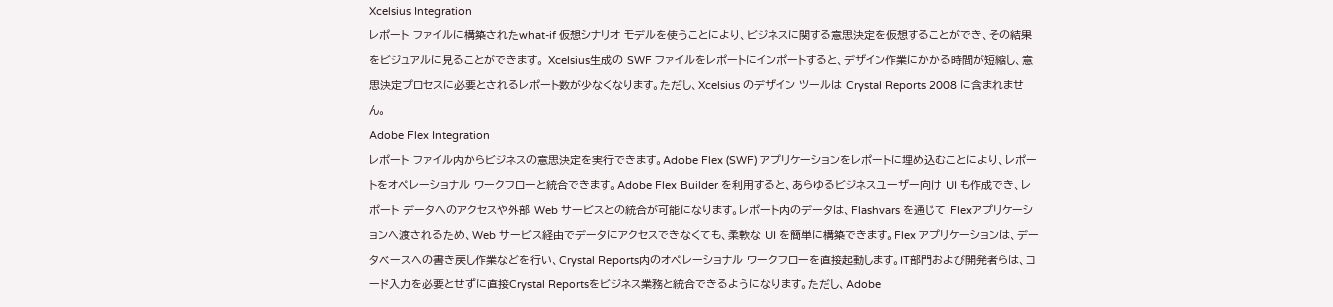Xcelsius Integration
レポート ファイルに構築されたwhat-if 仮想シナリオ モデルを使うことにより、ビジネスに関する意思決定を仮想することができ、その結果をビジュアルに見ることができます。 Xcelsius生成の SWF ファイルをレポートにインポートすると、デザイン作業にかかる時間が短縮し、意思決定プロセスに必要とされるレポート数が少なくなります。ただし、Xcelsius のデザイン ツールは Crystal Reports 2008 に含まれません。
Adobe Flex Integration
レポート ファイル内からビジネスの意思決定を実行できます。Adobe Flex (SWF) アプリケーションをレポートに埋め込むことにより、レポートをオペレーショナル ワークフローと統合できます。Adobe Flex Builder を利用すると、あらゆるビジネスユーザー向け UI も作成でき、レポート データへのアクセスや外部 Web サービスとの統合が可能になります。レポート内のデータは、Flashvars を通じて Flexアプリケーションへ渡されるため、Web サービス経由でデータにアクセスできなくても、柔軟な UI を簡単に構築できます。Flex アプリケーションは、データベースへの書き戻し作業などを行い、Crystal Reports内のオペレーショナル ワークフローを直接起動します。IT部門および開発者らは、コード入力を必要とせずに直接Crystal Reportsをビジネス業務と統合できるようになります。ただし、Adobe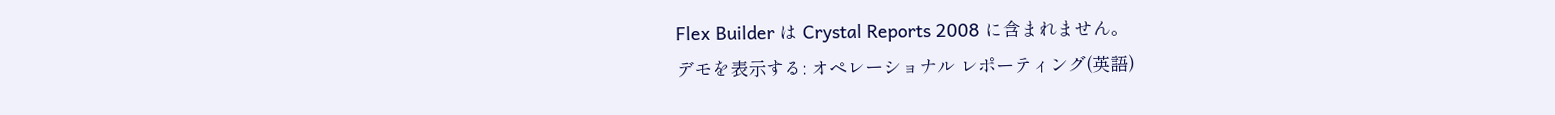Flex Builder は Crystal Reports 2008 に含まれません。
デモを表示する: オペレーショナル レポーティング(英語)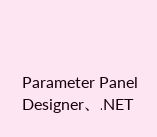Parameter Panel
Designer、.NET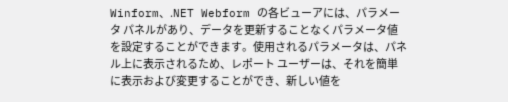Winform、.NET Webform の各ビューアには、パラメータ パネルがあり、データを更新することなくパラメータ値を設定することができます。使用されるパラメータは、パネル上に表示されるため、レポート ユーザーは、それを簡単に表示および変更することができ、新しい値を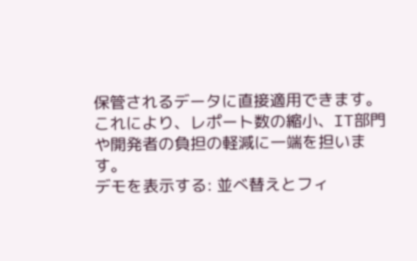保管されるデータに直接適用できます。これにより、レポート数の縮小、IT部門や開発者の負担の軽減に一端を担います。
デモを表示する: 並べ替えとフィ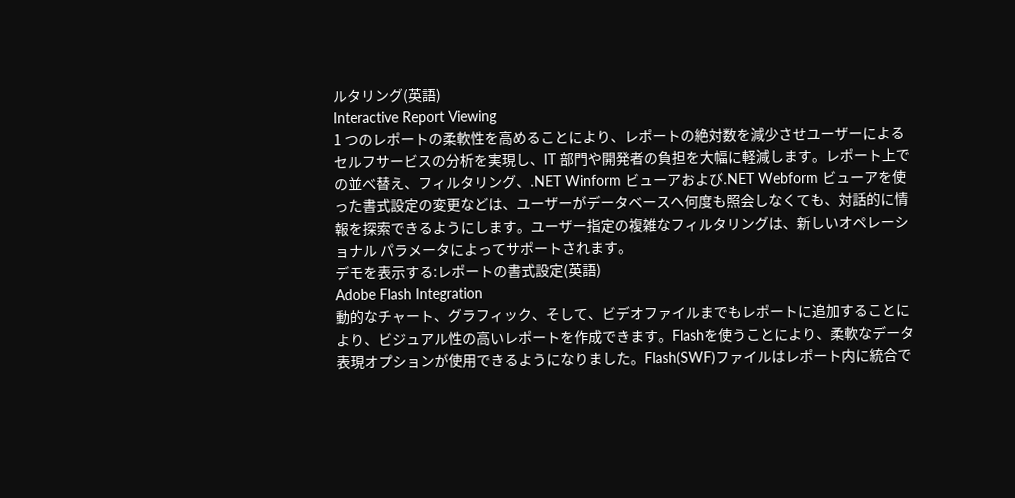ルタリング(英語)
Interactive Report Viewing
1 つのレポートの柔軟性を高めることにより、レポートの絶対数を減少させユーザーによるセルフサービスの分析を実現し、IT 部門や開発者の負担を大幅に軽減します。レポート上での並べ替え、フィルタリング、.NET Winform ビューアおよび.NET Webform ビューアを使った書式設定の変更などは、ユーザーがデータベースへ何度も照会しなくても、対話的に情報を探索できるようにします。ユーザー指定の複雑なフィルタリングは、新しいオペレーショナル パラメータによってサポートされます。
デモを表示する:レポートの書式設定(英語)
Adobe Flash Integration
動的なチャート、グラフィック、そして、ビデオファイルまでもレポートに追加することにより、ビジュアル性の高いレポートを作成できます。Flashを使うことにより、柔軟なデータ表現オプションが使用できるようになりました。Flash(SWF)ファイルはレポート内に統合で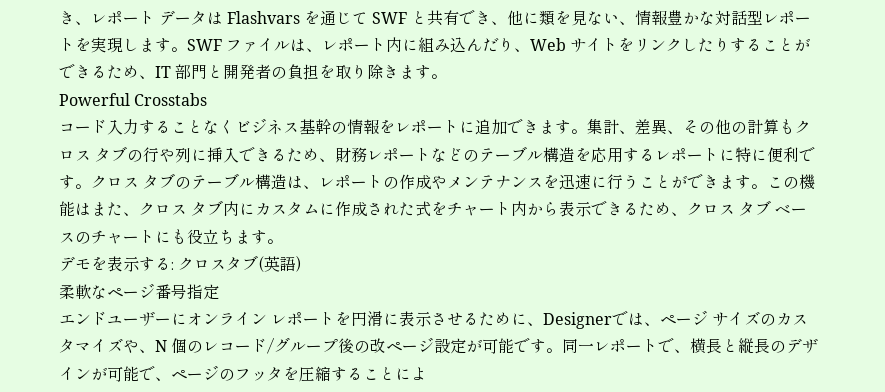き、レポート データは Flashvars を通じて SWF と共有でき、他に類を見ない、情報豊かな対話型レポートを実現します。SWF ファイルは、レポート内に組み込んだり、Web サイトをリンクしたりすることができるため、IT 部門と開発者の負担を取り除きます。
Powerful Crosstabs
コード入力することなくビジネス基幹の情報をレポートに追加できます。集計、差異、その他の計算もクロス タブの行や列に挿入できるため、財務レポートなどのテーブル構造を応用するレポートに特に便利です。クロス タブのテーブル構造は、レポートの作成やメンテナンスを迅速に行うことができます。この機能はまた、クロス タブ内にカスタムに作成された式をチャート内から表示できるため、クロス タブ ベースのチャートにも役立ちます。
デモを表示する: クロスタブ(英語)
柔軟なページ番号指定
エンドユーザーにオンライン レポートを円滑に表示させるために、Designerでは、ページ サイズのカスタマイズや、N 個のレコード/グループ後の改ページ設定が可能です。同一レポートで、横長と縦長のデザインが可能で、ページのフッタを圧縮することによ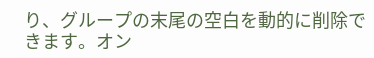り、グループの末尾の空白を動的に削除できます。オン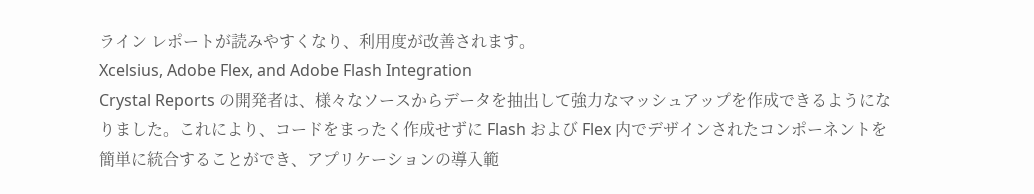ライン レポートが読みやすくなり、利用度が改善されます。
Xcelsius, Adobe Flex, and Adobe Flash Integration
Crystal Reports の開発者は、様々なソースからデータを抽出して強力なマッシュアップを作成できるようになりました。これにより、コードをまったく作成せずに Flash および Flex 内でデザインされたコンポーネントを簡単に統合することができ、アプリケーションの導入範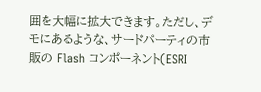囲を大幅に拡大できます。ただし、デモにあるような、サードパーティの市販の Flash コンポーネント(ESRI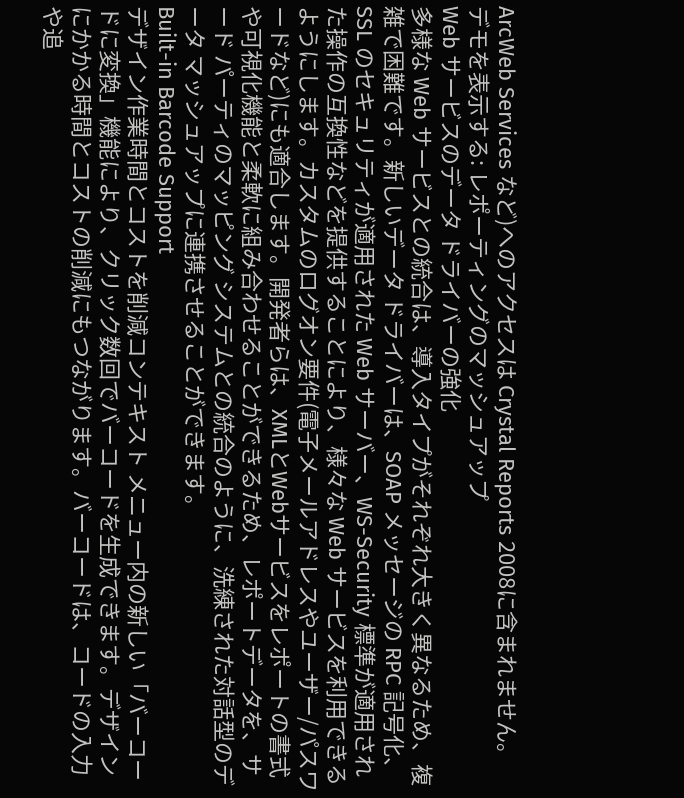ArcWeb Services など)へのアクセスは Crystal Reports 2008に含まれません。
デモを表示する: レポーティングのマッシュアップ
Web サービスのデータ ドライバーの強化
多様な Web サービスとの統合は、導入タイプがそれぞれ大きく異なるため、複雑で困難です。新しいデータ ドライバーは、SOAP メッセージの RPC 記号化、SSL のセキュリティが適用された Web サーバー、WS-Security 標準が適用された操作の互換性などを提供することにより、様々な Web サービスを利用できるようにします。カスタムのログオン要件(電子メールアドレスやユーザー/パスワードなど)にも適合します。開発者らは、XMLとWebサービスをレポートの書式や可視化機能と柔軟に組み合わせることができるため、レポートデータを、サード パーティのマッピング システムとの統合のように、洗練された対話型のデータ マッシュアップに連携させることができます。
Built-in Barcode Support
デザイン作業時間とコストを削減コンテキスト メニュー内の新しい「バーコードに変換」機能により、クリック数回でバーコードを生成できます。デザインにかかる時間とコストの削減にもつながります。バーコードは、コードの入力や追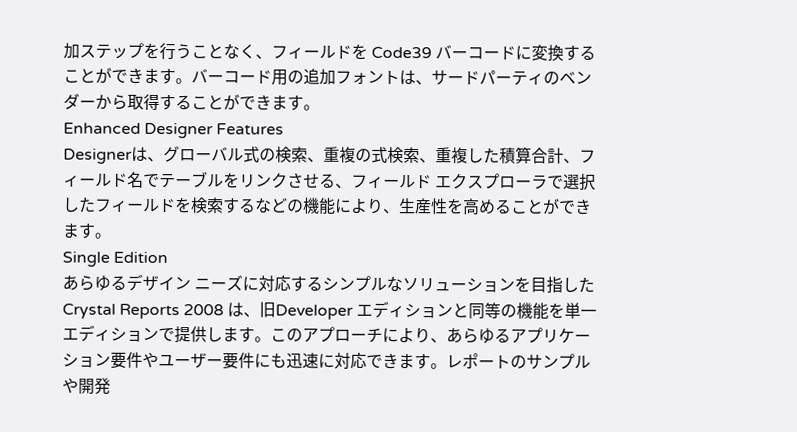加ステップを行うことなく、フィールドを Code39 バーコードに変換することができます。バーコード用の追加フォントは、サードパーティのベンダーから取得することができます。
Enhanced Designer Features
Designerは、グローバル式の検索、重複の式検索、重複した積算合計、フィールド名でテーブルをリンクさせる、フィールド エクスプローラで選択したフィールドを検索するなどの機能により、生産性を高めることができます。
Single Edition
あらゆるデザイン ニーズに対応するシンプルなソリューションを目指したCrystal Reports 2008 は、旧Developer エディションと同等の機能を単一エディションで提供します。このアプローチにより、あらゆるアプリケーション要件やユーザー要件にも迅速に対応できます。レポートのサンプルや開発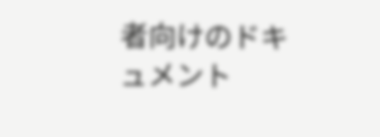者向けのドキュメント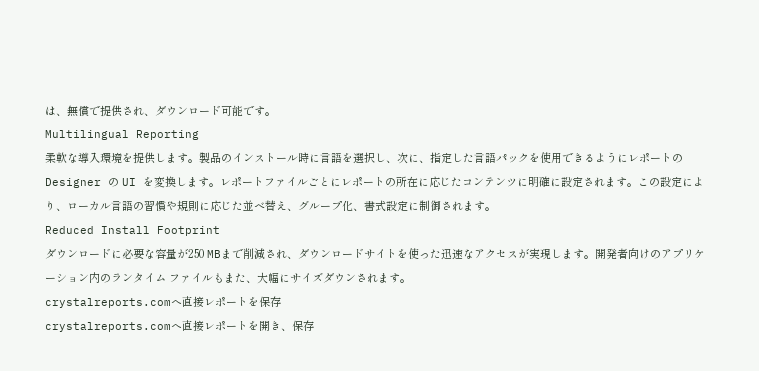は、無償で提供され、ダウンロード可能です。
Multilingual Reporting
柔軟な導入環境を提供します。製品のインストール時に言語を選択し、次に、指定した言語パックを使用できるようにレポートの Designer の UI を変換します。レポートファイルごとにレポートの所在に応じたコンテンツに明確に設定されます。この設定により、ローカル言語の習慣や規則に応じた並べ替え、グループ化、書式設定に制御されます。
Reduced Install Footprint
ダウンロードに必要な容量が250 MBまで削減され、ダウンロードサイトを使った迅速なアクセスが実現します。開発者向けのアプリケーション内のランタイム ファイルもまた、大幅にサイズダウンされます。
crystalreports.comへ直接レポートを保存
crystalreports.comへ直接レポートを開き、保存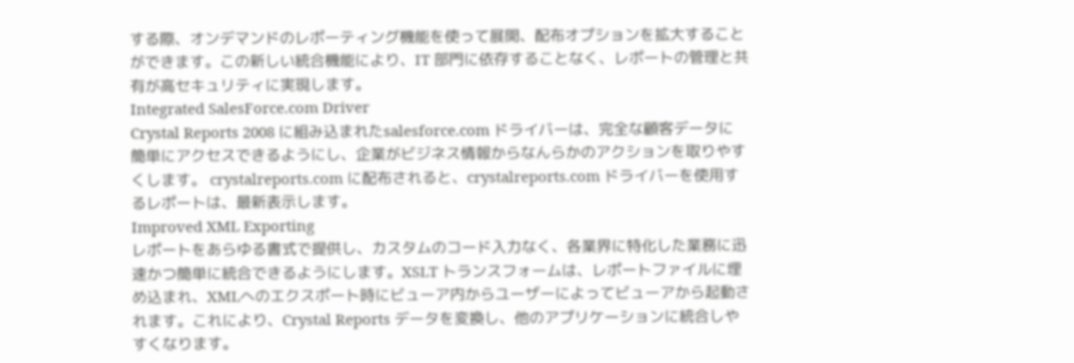する際、オンデマンドのレポーティング機能を使って展開、配布オプションを拡大することができます。この新しい統合機能により、IT 部門に依存することなく、レポートの管理と共有が高セキュリティに実現します。
Integrated SalesForce.com Driver
Crystal Reports 2008 に組み込まれたsalesforce.com ドライバーは、完全な顧客データに簡単にアクセスできるようにし、企業がビジネス情報からなんらかのアクションを取りやすくします。 crystalreports.com に配布されると、crystalreports.com ドライバーを使用するレポートは、最新表示します。
Improved XML Exporting
レポートをあらゆる書式で提供し、カスタムのコード入力なく、各業界に特化した業務に迅速かつ簡単に統合できるようにします。XSLT トランスフォームは、レポートファイルに埋め込まれ、XMLへのエクスポート時にビューア内からユーザーによってビューアから起動されます。これにより、Crystal Reports データを変換し、他のアプリケーションに統合しやすくなります。